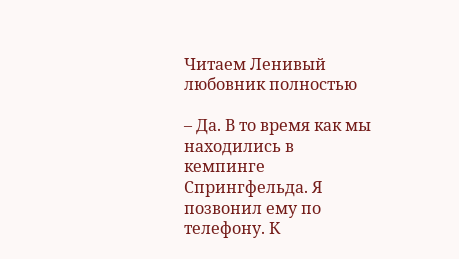Читаем Ленивый любовник полностью

– Да. В то время как мы находились в кемпинге Спрингфельда. Я позвонил ему по телефону. К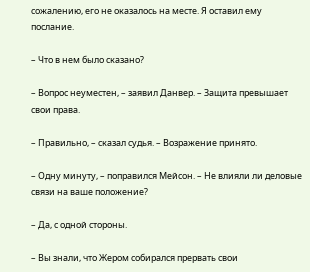сожалению, его не оказалось на месте. Я оставил ему послание.

– Что в нем было сказано?

– Вопрос неуместен, – заявил Данвер. – Защита превышает свои права.

– Правильно, – сказал судья. – Возражение принято.

– Одну минуту, – поправился Мейсон. – Не влияли ли деловые связи на ваше положение?

– Да, с одной стороны.

– Вы знали, что Жером собирался прервать свои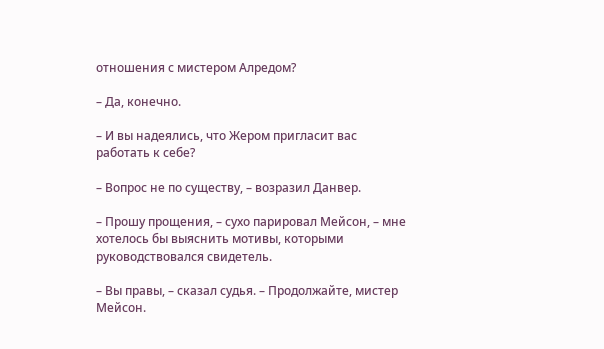отношения с мистером Алредом?

– Да, конечно.

– И вы надеялись, что Жером пригласит вас работать к себе?

– Вопрос не по существу, – возразил Данвер.

– Прошу прощения, – сухо парировал Мейсон, – мне хотелось бы выяснить мотивы, которыми руководствовался свидетель.

– Вы правы, – сказал судья. – Продолжайте, мистер Мейсон.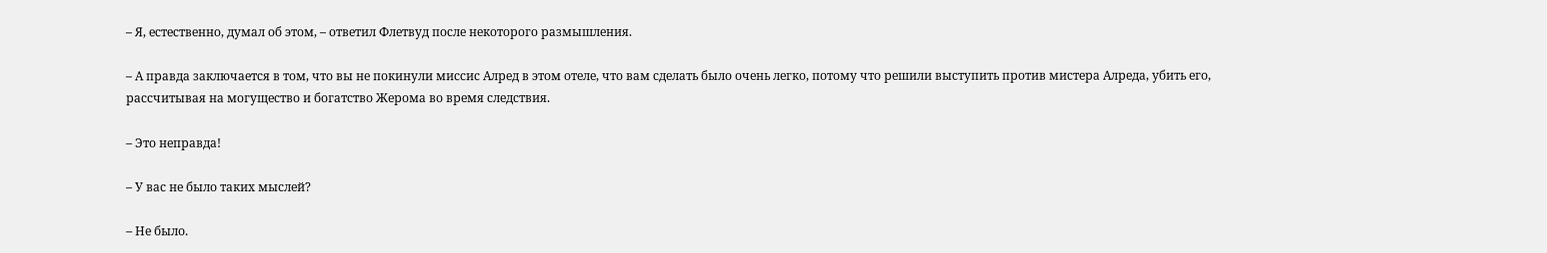– Я, естественно, думал об этом, – ответил Флетвуд после некоторого размышления.

– А правда заключается в том, что вы не покинули миссис Алред в этом отеле, что вам сделать было очень легко, потому что решили выступить против мистера Алреда, убить его, рассчитывая на могущество и богатство Жерома во время следствия.

– Это неправда!

– У вас не было таких мыслей?

– Не было.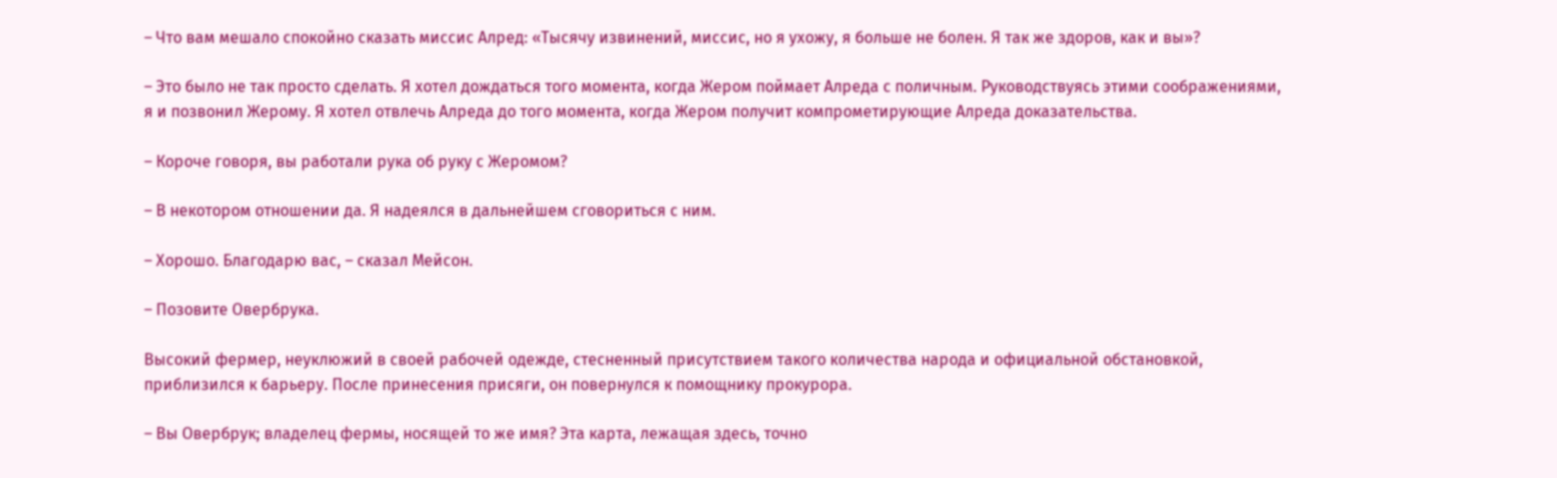– Что вам мешало спокойно сказать миссис Алред: «Тысячу извинений, миссис, но я ухожу, я больше не болен. Я так же здоров, как и вы»?

– Это было не так просто сделать. Я хотел дождаться того момента, когда Жером поймает Алреда с поличным. Руководствуясь этими соображениями, я и позвонил Жерому. Я хотел отвлечь Алреда до того момента, когда Жером получит компрометирующие Алреда доказательства.

– Короче говоря, вы работали рука об руку с Жеромом?

– В некотором отношении да. Я надеялся в дальнейшем сговориться с ним.

– Хорошо. Благодарю вас, – сказал Мейсон.

– Позовите Овербрука.

Высокий фермер, неуклюжий в своей рабочей одежде, стесненный присутствием такого количества народа и официальной обстановкой, приблизился к барьеру. После принесения присяги, он повернулся к помощнику прокурора.

– Вы Овербрук; владелец фермы, носящей то же имя? Эта карта, лежащая здесь, точно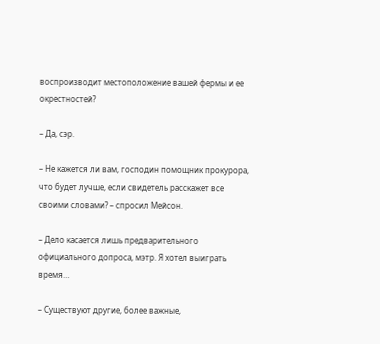воспроизводит местоположение вашей фермы и ее окрестностей?

– Да, сэр.

– Не кажется ли вам, господин помощник прокурора, что будет лучше, если свидетель расскажет все своими словами? – спросил Мейсон.

– Дело касается лишь предварительного официального допроса, мэтр. Я хотел выиграть время…

– Существуют другие, более важные,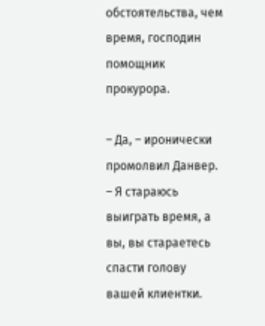обстоятельства, чем время, господин помощник прокурора.

– Да, – иронически промолвил Данвер. – Я стараюсь выиграть время, а вы, вы стараетесь спасти голову вашей клиентки.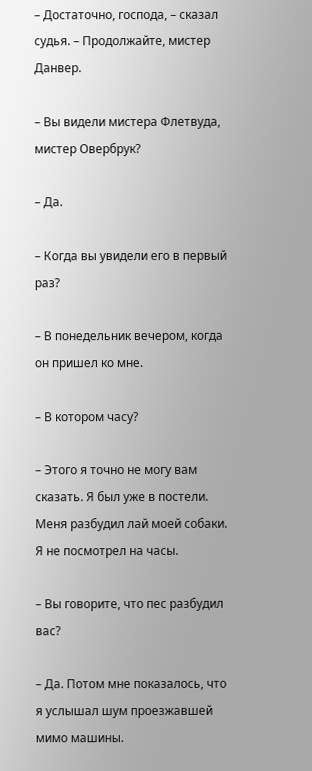– Достаточно, господа, – сказал судья. – Продолжайте, мистер Данвер.

– Вы видели мистера Флетвуда, мистер Овербрук?

– Да.

– Когда вы увидели его в первый раз?

– В понедельник вечером, когда он пришел ко мне.

– В котором часу?

– Этого я точно не могу вам сказать. Я был уже в постели. Меня разбудил лай моей собаки. Я не посмотрел на часы.

– Вы говорите, что пес разбудил вас?

– Да. Потом мне показалось, что я услышал шум проезжавшей мимо машины.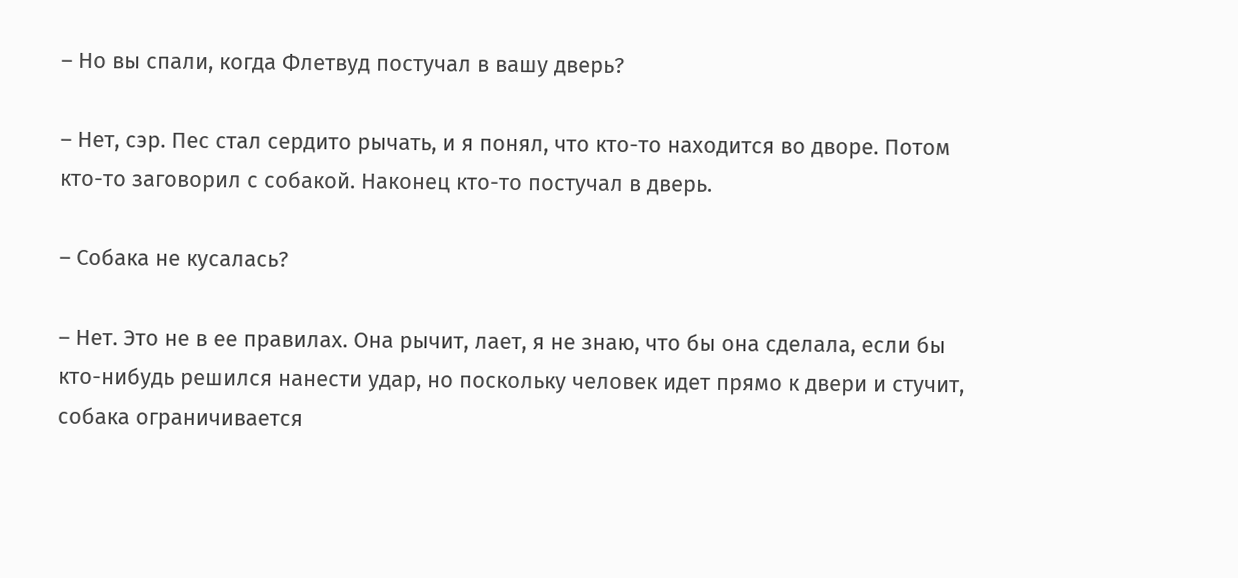– Но вы спали, когда Флетвуд постучал в вашу дверь?

– Нет, сэр. Пес стал сердито рычать, и я понял, что кто-то находится во дворе. Потом кто-то заговорил с собакой. Наконец кто-то постучал в дверь.

– Собака не кусалась?

– Нет. Это не в ее правилах. Она рычит, лает, я не знаю, что бы она сделала, если бы кто-нибудь решился нанести удар, но поскольку человек идет прямо к двери и стучит, собака ограничивается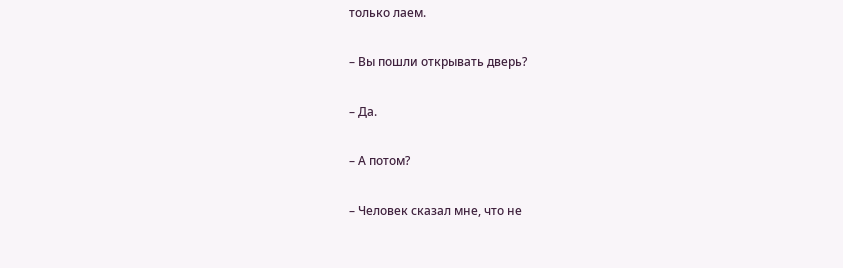только лаем.

– Вы пошли открывать дверь?

– Да.

– А потом?

– Человек сказал мне, что не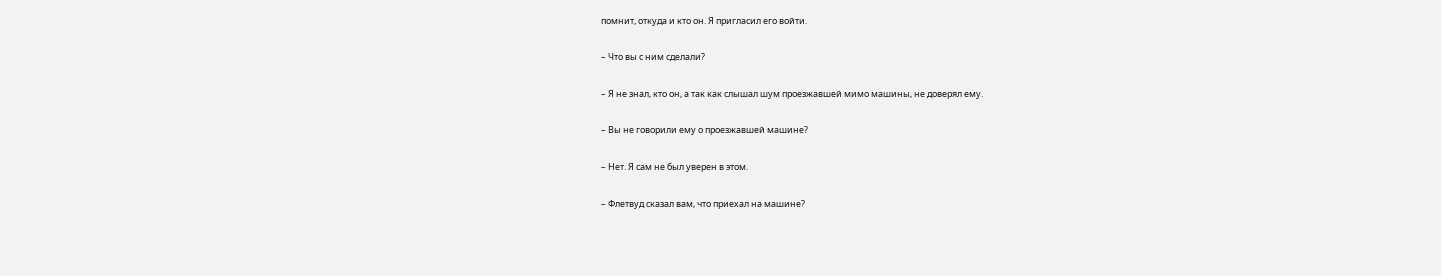помнит, откуда и кто он. Я пригласил его войти.

– Что вы с ним сделали?

– Я не знал, кто он, а так как слышал шум проезжавшей мимо машины, не доверял ему.

– Вы не говорили ему о проезжавшей машине?

– Нет. Я сам не был уверен в этом.

– Флетвуд сказал вам, что приехал на машине?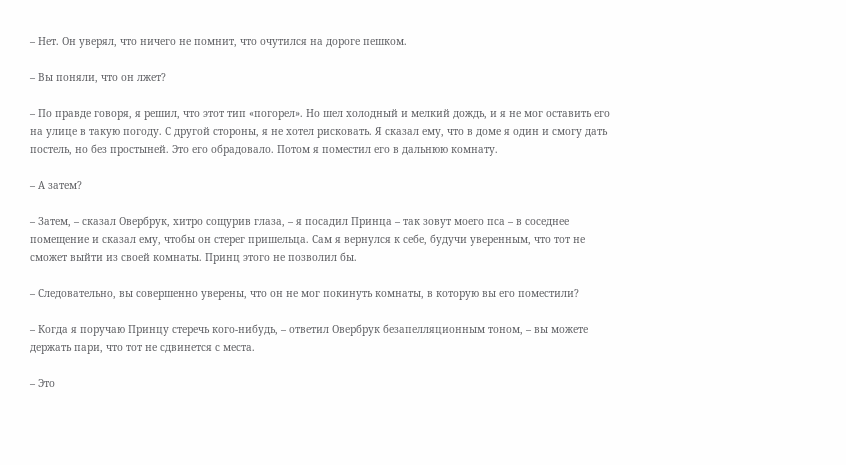– Нет. Он уверял, что ничего не помнит, что очутился на дороге пешком.

– Вы поняли, что он лжет?

– По правде говоря, я решил, что этот тип «погорел». Но шел холодный и мелкий дождь, и я не мог оставить его на улице в такую погоду. С другой стороны, я не хотел рисковать. Я сказал ему, что в доме я один и смогу дать постель, но без простыней. Это его обрадовало. Потом я поместил его в дальнюю комнату.

– А затем?

– Затем, – сказал Овербрук, хитро сощурив глаза, – я посадил Принца – так зовут моего пса – в соседнее помещение и сказал ему, чтобы он стерег пришельца. Сам я вернулся к себе, будучи уверенным, что тот не сможет выйти из своей комнаты. Принц этого не позволил бы.

– Следовательно, вы совершенно уверены, что он не мог покинуть комнаты, в которую вы его поместили?

– Когда я поручаю Принцу стеречь кого-нибудь, – ответил Овербрук безапелляционным тоном, – вы можете держать пари, что тот не сдвинется с места.

– Это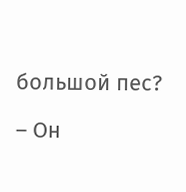большой пес?

– Он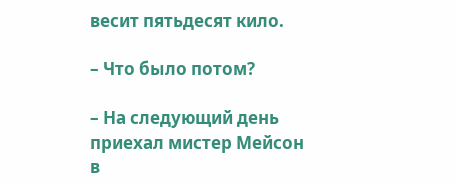весит пятьдесят кило.

– Что было потом?

– На следующий день приехал мистер Мейсон в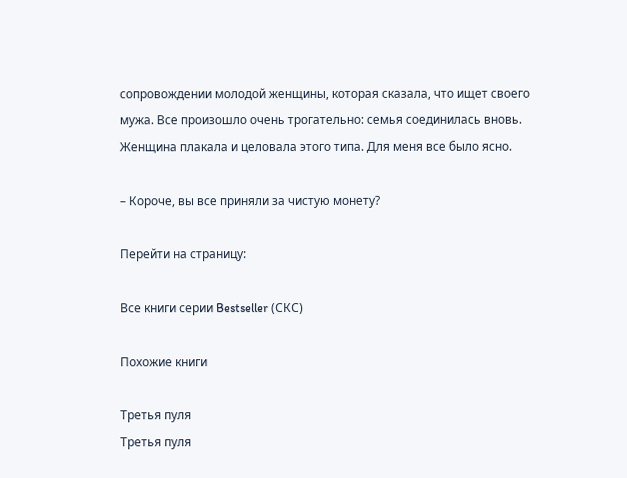сопровождении молодой женщины, которая сказала, что ищет своего мужа. Все произошло очень трогательно: семья соединилась вновь. Женщина плакала и целовала этого типа. Для меня все было ясно.

– Короче, вы все приняли за чистую монету?

Перейти на страницу:

Все книги серии Bestseller (СКС)

Похожие книги

Третья пуля
Третья пуля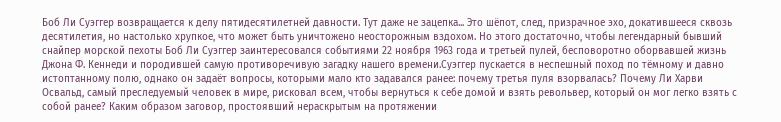Боб Ли Суэггер возвращается к делу пятидесятилетней давности. Тут даже не зацепка... Это шёпот, след, призрачное эхо, докатившееся сквозь десятилетия, но настолько хрупкое, что может быть уничтожено неосторожным вздохом. Но этого достаточно, чтобы легендарный бывший снайпер морской пехоты Боб Ли Суэггер заинтересовался событиями 22 ноября 1963 года и третьей пулей, бесповоротно оборвавшей жизнь Джона Ф. Кеннеди и породившей самую противоречивую загадку нашего времени.Суэггер пускается в неспешный поход по тёмному и давно истоптанному полю, однако он задаёт вопросы, которыми мало кто задавался ранее: почему третья пуля взорвалась? Почему Ли Харви Освальд, самый преследуемый человек в мире, рисковал всем, чтобы вернуться к себе домой и взять револьвер, который он мог легко взять с собой ранее? Каким образом заговор, простоявший нераскрытым на протяжении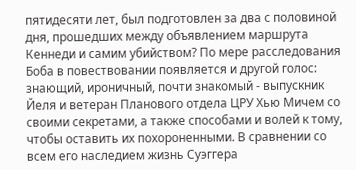пятидесяти лет, был подготовлен за два с половиной дня, прошедших между объявлением маршрута Кеннеди и самим убийством? По мере расследования Боба в повествовании появляется и другой голос: знающий, ироничный, почти знакомый - выпускник Йеля и ветеран Планового отдела ЦРУ Хью Мичем со своими секретами, а также способами и волей к тому, чтобы оставить их похороненными. В сравнении со всем его наследием жизнь Суэггера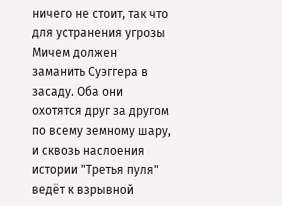ничего не стоит, так что для устранения угрозы Мичем должен заманить Суэггера в засаду. Оба они охотятся друг за другом по всему земному шару, и сквозь наслоения истории "Третья пуля" ведёт к взрывной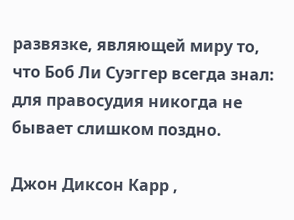развязке, являющей миру то, что Боб Ли Суэггер всегда знал: для правосудия никогда не бывает слишком поздно.

Джон Диксон Карр ,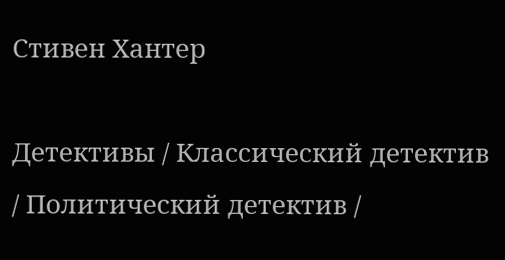Стивен Хантер

Детективы / Классический детектив / Политический детектив /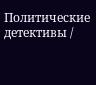Политические детективы /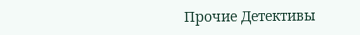Прочие Детективы